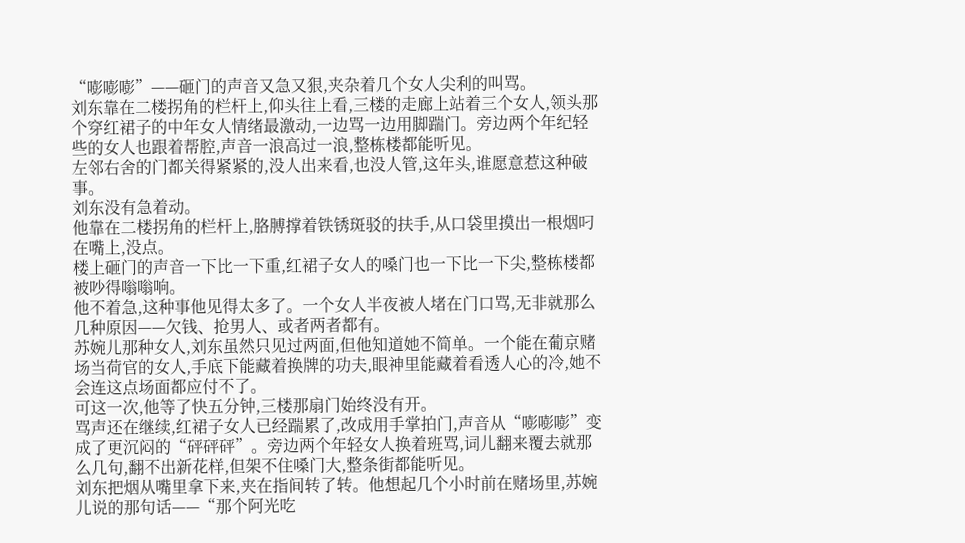“嘭嘭嘭”——砸门的声音又急又狠,夹杂着几个女人尖利的叫骂。
刘东靠在二楼拐角的栏杆上,仰头往上看,三楼的走廊上站着三个女人,领头那个穿红裙子的中年女人情绪最激动,一边骂一边用脚踹门。旁边两个年纪轻些的女人也跟着帮腔,声音一浪高过一浪,整栋楼都能听见。
左邻右舍的门都关得紧紧的,没人出来看,也没人管,这年头,谁愿意惹这种破事。
刘东没有急着动。
他靠在二楼拐角的栏杆上,胳膊撑着铁锈斑驳的扶手,从口袋里摸出一根烟叼在嘴上,没点。
楼上砸门的声音一下比一下重,红裙子女人的嗓门也一下比一下尖,整栋楼都被吵得嗡嗡响。
他不着急,这种事他见得太多了。一个女人半夜被人堵在门口骂,无非就那么几种原因——欠钱、抢男人、或者两者都有。
苏婉儿那种女人,刘东虽然只见过两面,但他知道她不简单。一个能在葡京赌场当荷官的女人,手底下能藏着换牌的功夫,眼神里能藏着看透人心的冷,她不会连这点场面都应付不了。
可这一次,他等了快五分钟,三楼那扇门始终没有开。
骂声还在继续,红裙子女人已经踹累了,改成用手掌拍门,声音从“嘭嘭嘭”变成了更沉闷的“砰砰砰”。旁边两个年轻女人换着班骂,词儿翻来覆去就那么几句,翻不出新花样,但架不住嗓门大,整条街都能听见。
刘东把烟从嘴里拿下来,夹在指间转了转。他想起几个小时前在赌场里,苏婉儿说的那句话——“那个阿光吃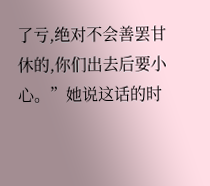了亏,绝对不会善罢甘休的,你们出去后要小心。”她说这话的时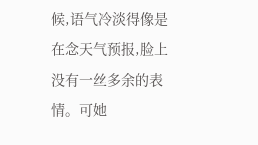候,语气冷淡得像是在念天气预报,脸上没有一丝多余的表情。可她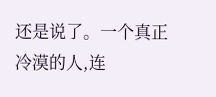还是说了。一个真正冷漠的人,连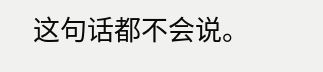这句话都不会说。